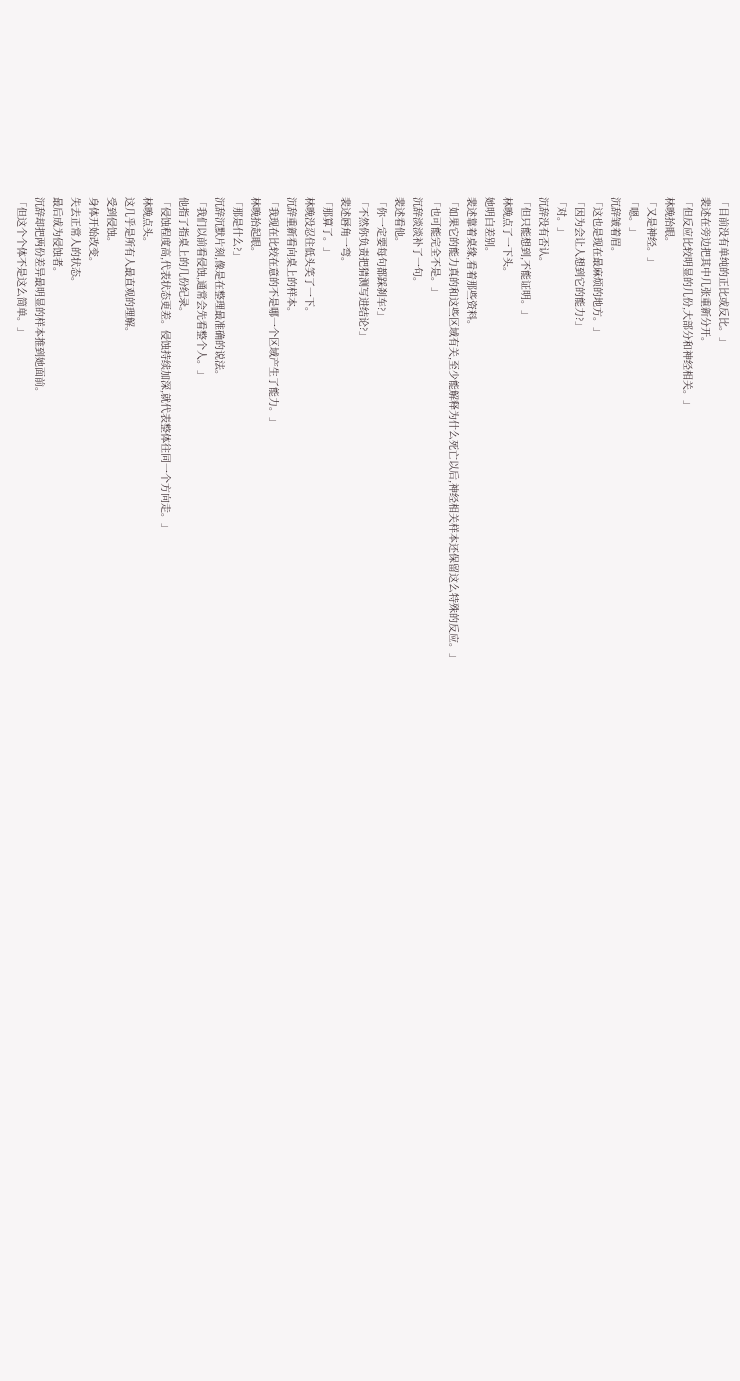「目前没有单纯的正比或反比。」
裴述在旁边把其中几张重新分开。
「但反应比较明显的几份,大部分和神经相关。」
林晚抬眼。
「又是神经。」
「嗯。」
沉辞皱着眉。
「这也是现在最麻烦的地方。」
「因为会让人想到它的能力?」
「对。」
沉辞没有否认。
「但只能想到,不能证明。」
林晚点了一下头。
她明白差别。
裴述靠着桌缘,看着那些资料。
「如果它的能力真的和这些区域有关,至少能解释为什么死亡以后,神经相关样本还保留这么特殊的反应。」
「也可能完全不是。」
沉辞淡淡补了一句。
裴述看他。
「你一定要每句都踩刹车?」
「不然你负责把猜测写进结论?」
裴述唇角一弯。
「那算了。」
林晚没忍住低头笑了一下。
沉辞重新看向桌上的样本。
「我现在比较在意的不是哪一个区域产生了能力。」
林晚抬起眼。
「那是什么?」
沉辞沉默片刻,像是在整理最准确的说法。
「我们以前看侵蚀,通常会先看整个人。」
他指了指桌上的几份纪录。
「侵蚀程度高,代表状态更差。侵蚀持续加深,就代表整体往同一个方向走。」
林晚点头。
这几乎是所有人最直观的理解。
受到侵蚀。
身体开始改变。
失去正常人的状态。
最后成为侵蚀者。
沉辞却把两份差异最明显的样本推到她面前。
「但这个个体不是这么简单。」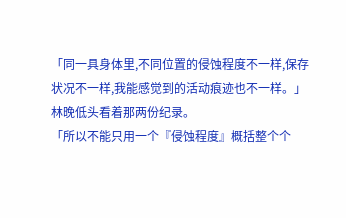「同一具身体里,不同位置的侵蚀程度不一样,保存状况不一样,我能感觉到的活动痕迹也不一样。」
林晚低头看着那两份纪录。
「所以不能只用一个『侵蚀程度』概括整个个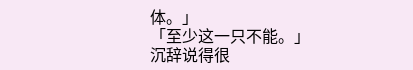体。」
「至少这一只不能。」
沉辞说得很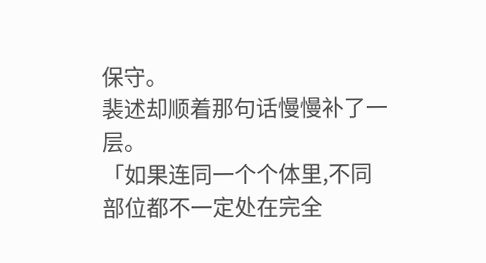保守。
裴述却顺着那句话慢慢补了一层。
「如果连同一个个体里,不同部位都不一定处在完全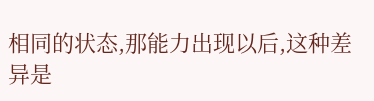相同的状态,那能力出现以后,这种差异是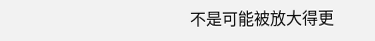不是可能被放大得更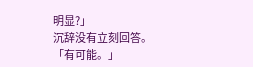明显?」
沉辞没有立刻回答。
「有可能。」